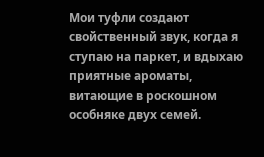Мои туфли создают свойственный звук, когда я ступаю на паркет, и вдыхаю приятные ароматы, витающие в роскошном особняке двух семей.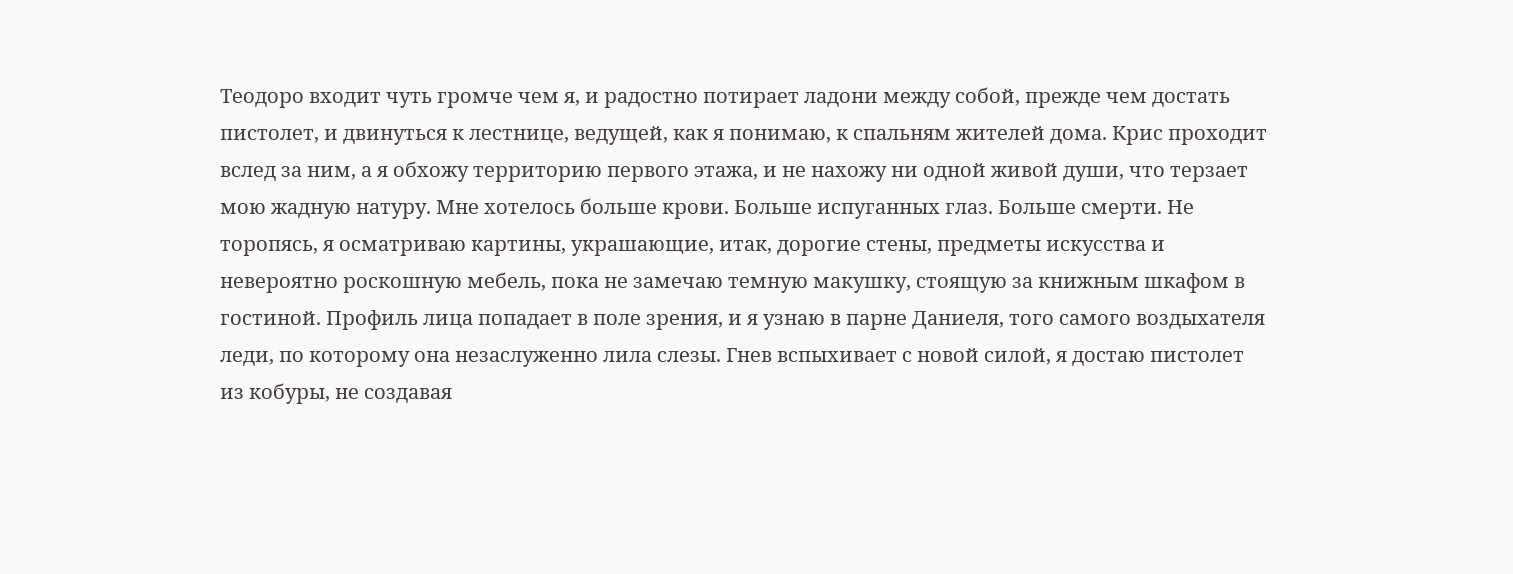Теодоро входит чуть громче чем я, и радостно потирает ладони между собой, прежде чем достать пистолет, и двинуться к лестнице, ведущей, как я понимаю, к спальням жителей дома. Крис проходит вслед за ним, а я обхожу территорию первого этажа, и не нахожу ни одной живой души, что терзает мою жадную натуру. Мне хотелось больше крови. Больше испуганных глаз. Больше смерти. Не торопясь, я осматриваю картины, украшающие, итак, дорогие стены, предметы искусства и невероятно роскошную мебель, пока не замечаю темную макушку, стоящую за книжным шкафом в гостиной. Профиль лица попадает в поле зрения, и я узнаю в парне Даниеля, того самого воздыхателя леди, по которому она незаслуженно лила слезы. Гнев вспыхивает с новой силой, я достаю пистолет из кобуры, не создавая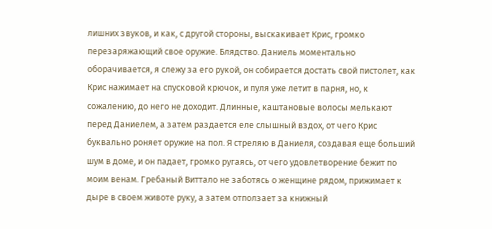лишних звуков, и как, с другой стороны, выскакивает Крис, громко перезаряжающий свое оружие. Блядство. Даниель моментально оборачивается, я слежу за его рукой, он собирается достать свой пистолет, как Крис нажимает на спусковой крючок, и пуля уже летит в парня, но, к сожалению, до него не доходит. Длинные, каштановые волосы мелькают перед Даниелем, а затем раздается еле слышный вздох, от чего Крис буквально роняет оружие на пол. Я стреляю в Даниеля, создавая еще больший шум в доме, и он падает, громко ругаясь, от чего удовлетворение бежит по моим венам. Гребаный Виттало не заботясь о женщине рядом, прижимает к дыре в своем животе руку, а затем отползает за книжный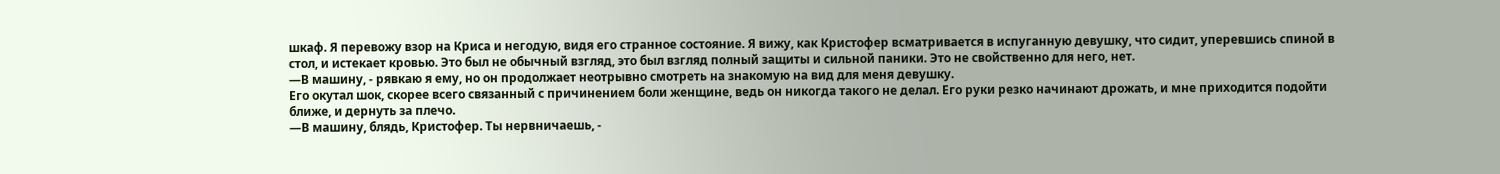шкаф. Я перевожу взор на Криса и негодую, видя его странное состояние. Я вижу, как Кристофер всматривается в испуганную девушку, что сидит, уперевшись спиной в стол, и истекает кровью. Это был не обычный взгляд, это был взгляд полный защиты и сильной паники. Это не свойственно для него, нет.
—В машину, - рявкаю я ему, но он продолжает неотрывно смотреть на знакомую на вид для меня девушку.
Его окутал шок, скорее всего связанный с причинением боли женщине, ведь он никогда такого не делал. Его руки резко начинают дрожать, и мне приходится подойти ближе, и дернуть за плечо.
—В машину, блядь, Кристофер. Ты нервничаешь, -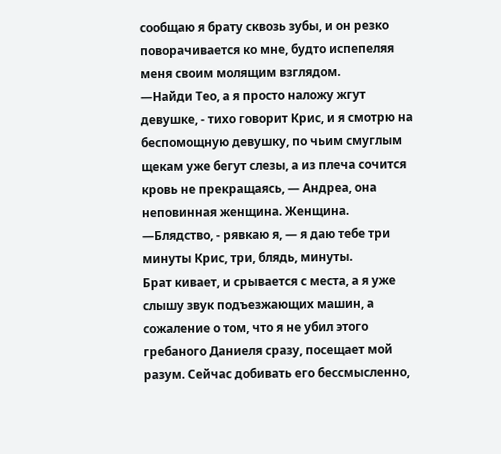сообщаю я брату сквозь зубы, и он резко поворачивается ко мне, будто испепеляя меня своим молящим взглядом.
—Найди Тео, а я просто наложу жгут девушке, - тихо говорит Крис, и я смотрю на беспомощную девушку, по чьим смуглым щекам уже бегут слезы, а из плеча сочится кровь не прекращаясь, — Андреа, она неповинная женщина. Женщина.
—Блядство, - рявкаю я, — я даю тебе три минуты Крис, три, блядь, минуты.
Брат кивает, и срывается с места, а я уже слышу звук подъезжающих машин, а сожаление о том, что я не убил этого гребаного Даниеля сразу, посещает мой разум. Сейчас добивать его бессмысленно,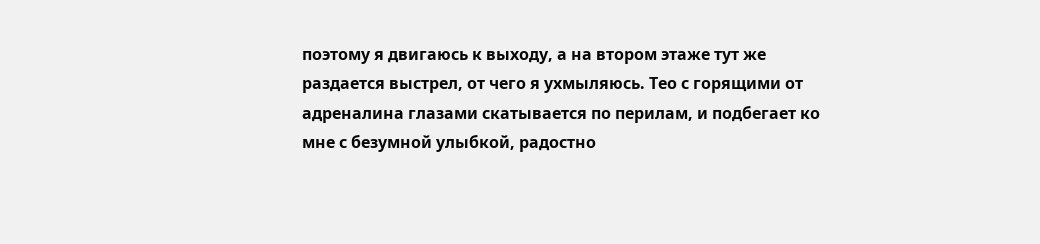поэтому я двигаюсь к выходу, а на втором этаже тут же раздается выстрел, от чего я ухмыляюсь. Тео с горящими от адреналина глазами скатывается по перилам, и подбегает ко мне с безумной улыбкой, радостно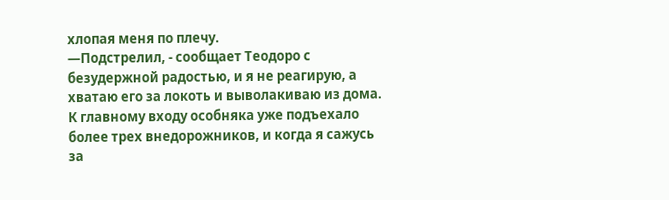хлопая меня по плечу.
—Подстрелил, - сообщает Теодоро с безудержной радостью, и я не реагирую, а хватаю его за локоть и выволакиваю из дома.
К главному входу особняка уже подъехало более трех внедорожников, и когда я сажусь за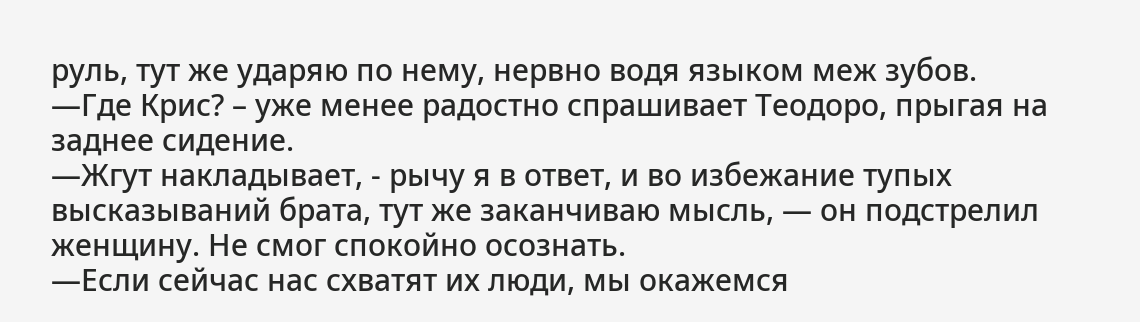руль, тут же ударяю по нему, нервно водя языком меж зубов.
—Где Крис? – уже менее радостно спрашивает Теодоро, прыгая на заднее сидение.
—Жгут накладывает, - рычу я в ответ, и во избежание тупых высказываний брата, тут же заканчиваю мысль, — он подстрелил женщину. Не смог спокойно осознать.
—Если сейчас нас схватят их люди, мы окажемся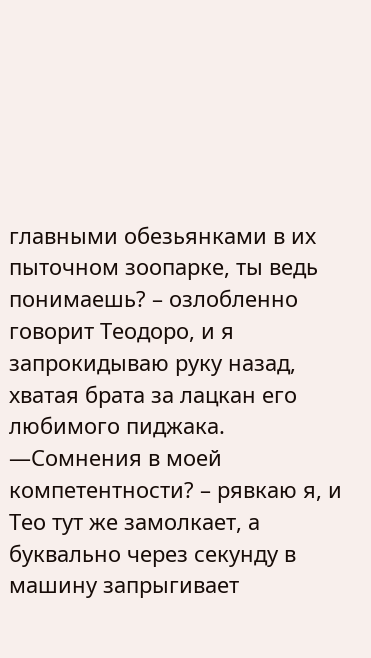главными обезьянками в их пыточном зоопарке, ты ведь понимаешь? – озлобленно говорит Теодоро, и я запрокидываю руку назад, хватая брата за лацкан его любимого пиджака.
—Сомнения в моей компетентности? – рявкаю я, и Тео тут же замолкает, а буквально через секунду в машину запрыгивает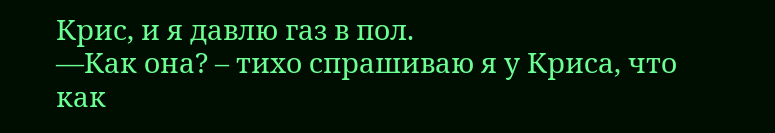Крис, и я давлю газ в пол.
—Как она? – тихо спрашиваю я у Криса, что как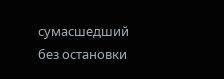сумасшедший без остановки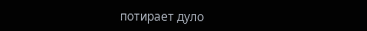потирает дуло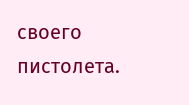своего пистолета.